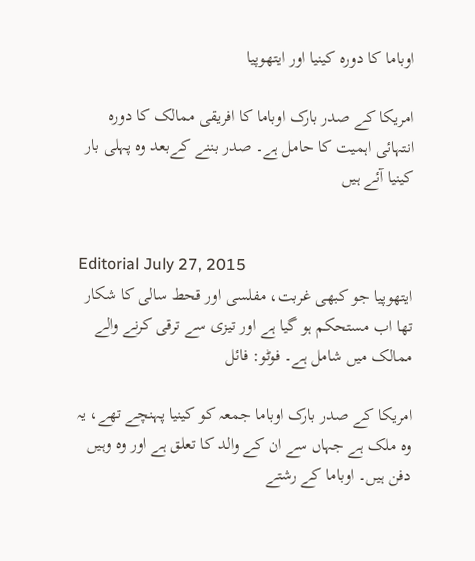اوباما کا دورہ کینیا اور ایتھوپیا

امریکا کے صدر بارک اوباما کا افریقی ممالک کا دورہ انتہائی اہمیت کا حامل ہے۔ صدر بننے کےبعد وہ پہلی بار کینیا آئے ہیں


Editorial July 27, 2015
ایتھوپیا جو کبھی غربت، مفلسی اور قحط سالی کا شکار تھا اب مستحکم ہو گیا ہے اور تیزی سے ترقی کرنے والے ممالک میں شامل ہے۔ فوٹو: فائل

امریکا کے صدر بارک اوباما جمعہ کو کینیا پہنچے تھے، یہ وہ ملک ہے جہاں سے ان کے والد کا تعلق ہے اور وہ وہیں دفن ہیں۔ اوباما کے رشتے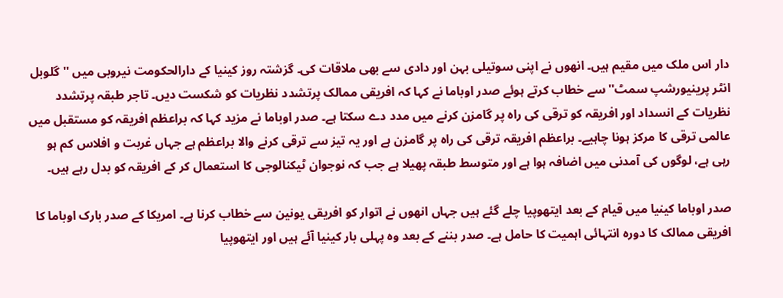دار اس ملک میں مقیم ہیں۔ انھوں نے اپنی سوتیلی بہن اور دادی سے بھی ملاقات کی۔ گزشتہ روز کینیا کے دارالحکومت نیروبی میں ''گلوبل انٹر پرینیورشپ سمٹ'' سے خطاب کرتے ہوئے صدر اوباما نے کہا کہ افریقی ممالک پرتشدد نظریات کو شکست دیں۔ تاجر طبقہ پرتشدد نظریات کے انسداد اور افریقہ کو ترقی کی راہ پر گامزن کرنے میں مدد دے سکتا ہے۔ صدر اوباما نے مزید کہا کہ براعظم افریقہ کو مستقبل میں عالمی ترقی کا مرکز ہونا چاہیے۔ براعظم افریقہ ترقی کی راہ پر گامزن ہے اور یہ تیز سے ترقی کرنے والا براعظم ہے جہاں غربت و افلاس کم ہو رہی ہے، لوگوں کی آمدنی میں اضافہ ہوا ہے اور متوسط طبقہ پھیلا ہے جب کہ نوجوان ٹیکنالوجی کا استعمال کر کے افریقہ کو بدل رہے ہیں۔

صدر اوباما کینیا میں قیام کے بعد ایتھوپیا چلے گئے ہیں جہاں انھوں نے اتوار کو افریقی یونین سے خطاب کرنا ہے۔ امریکا کے صدر بارک اوباما کا افریقی ممالک کا دورہ انتہائی اہمیت کا حامل ہے۔ صدر بننے کے بعد وہ پہلی بار کینیا آئے ہیں اور ایتھوپیا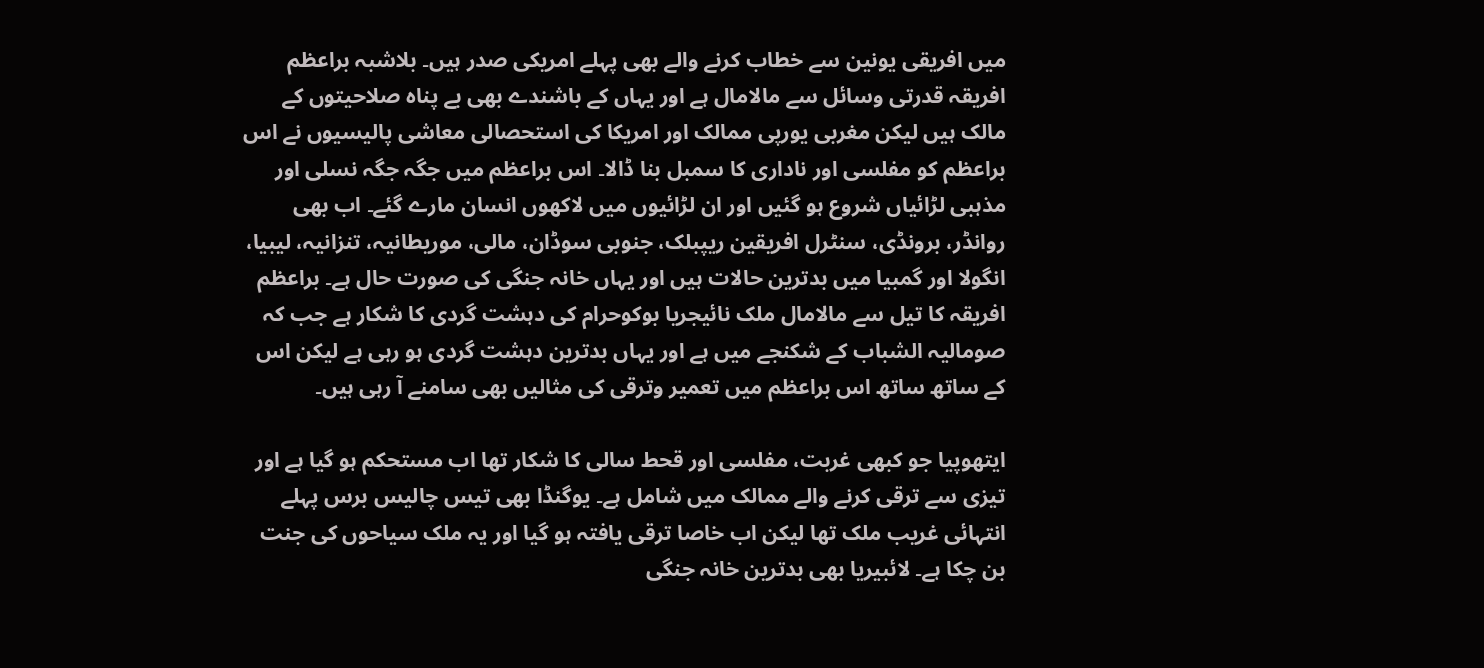میں افریقی یونین سے خطاب کرنے والے بھی پہلے امریکی صدر ہیں۔ بلاشبہ براعظم افریقہ قدرتی وسائل سے مالامال ہے اور یہاں کے باشندے بھی بے پناہ صلاحیتوں کے مالک ہیں لیکن مغربی یورپی ممالک اور امریکا کی استحصالی معاشی پالیسیوں نے اس براعظم کو مفلسی اور ناداری کا سمبل بنا ڈالا۔ اس براعظم میں جگہ جگہ نسلی اور مذہبی لڑائیاں شروع ہو گئیں اور ان لڑائیوں میں لاکھوں انسان مارے گئے۔ اب بھی روانڈر، برونڈی، سنٹرل افریقین ریپبلک، جنوبی سوڈان، مالی، موریطانیہ، تنزانیہ، لیبیا، انگولا اور گمبیا میں بدترین حالات ہیں اور یہاں خانہ جنگی کی صورت حال ہے۔ براعظم افریقہ کا تیل سے مالامال ملک نائیجریا بوکوحرام کی دہشت گردی کا شکار ہے جب کہ صومالیہ الشباب کے شکنجے میں ہے اور یہاں بدترین دہشت گردی ہو رہی ہے لیکن اس کے ساتھ ساتھ اس براعظم میں تعمیر وترقی کی مثالیں بھی سامنے آ رہی ہیں۔

ایتھوپیا جو کبھی غربت، مفلسی اور قحط سالی کا شکار تھا اب مستحکم ہو گیا ہے اور تیزی سے ترقی کرنے والے ممالک میں شامل ہے۔ یوگنڈا بھی تیس چالیس برس پہلے انتہائی غریب ملک تھا لیکن اب خاصا ترقی یافتہ ہو گیا اور یہ ملک سیاحوں کی جنت بن چکا ہے۔ لائبیریا بھی بدترین خانہ جنگی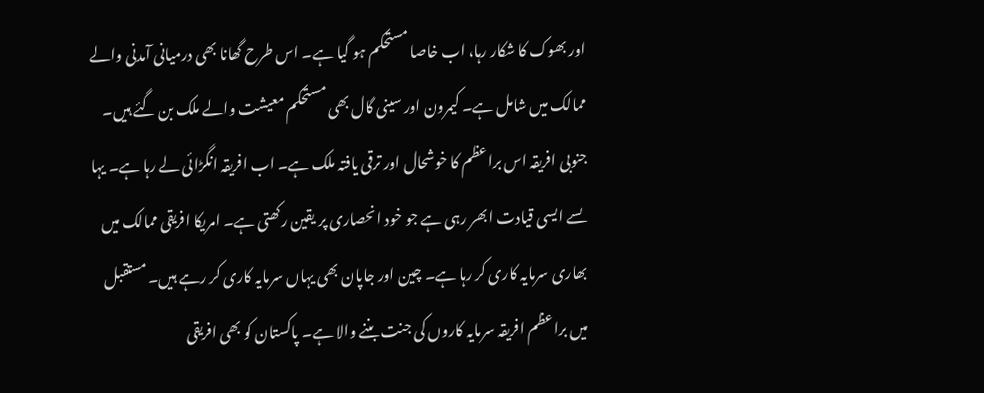اور بھوک کا شکار رہا، اب خاصا مستحکم ہو گیا ہے۔ اس طرح گھانا بھی درمیانی آمدنی والے ممالک میں شامل ہے۔ کیمرون اور سینی گال بھی مستحکم معیشت والے ملک بن گئے ہیں۔ جنوبی افریقہ اس براعظم کا خوشحال اور ترقی یافتہ ملک ہے۔ اب افریقہ انگڑائی لے رہا ہے۔ یہا ںسے ایسی قیادت ابھر رہی ہے جو خود انحصاری پر یقین رکھتی ہے۔ امریکا افریقی ممالک میں بھاری سرمایہ کاری کر رہا ہے۔ چین اور جاپان بھی یہاں سرمایہ کاری کر رہے ہیں۔ مستقبل میں براعظم افریقہ سرمایہ کاروں کی جنت بننے والا ہے۔ پاکستان کو بھی افریقی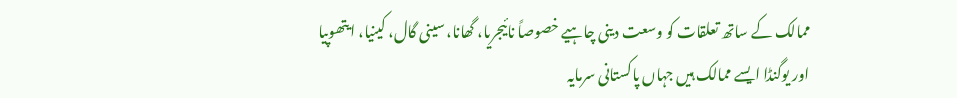ممالک کے ساتھ تعلقات کو وسعت دینی چاہیے خصوصاً نائیجریا، گھانا، سینی گال، کینیا، ایتھوپیا اور یوگنڈا ایسے ممالک ہیں جہاں پاکستانی سرمایہ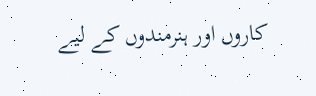کاروں اور ہنرمندوں کے لیے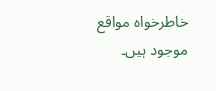خاطرخواہ مواقع موجود ہیں۔